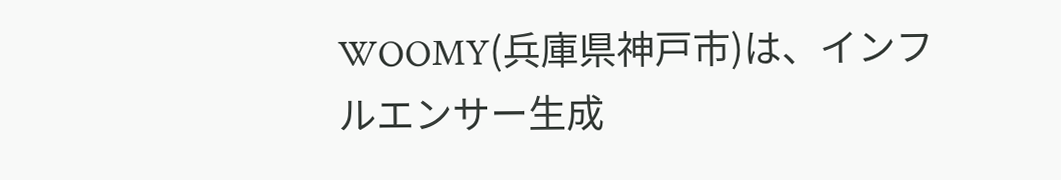WOOMY(兵庫県神戸市)は、インフルエンサー生成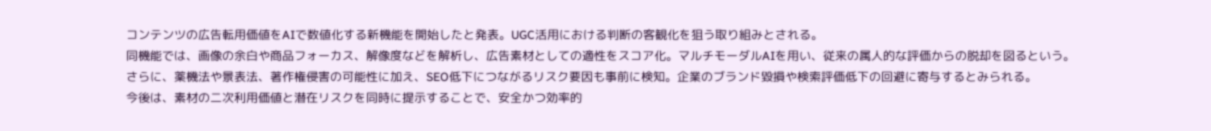コンテンツの広告転用価値をAIで数値化する新機能を開始したと発表。UGC活用における判断の客観化を狙う取り組みとされる。
同機能では、画像の余白や商品フォーカス、解像度などを解析し、広告素材としての適性をスコア化。マルチモーダルAIを用い、従来の属人的な評価からの脱却を図るという。
さらに、薬機法や景表法、著作権侵害の可能性に加え、SEO低下につながるリスク要因も事前に検知。企業のブランド毀損や検索評価低下の回避に寄与するとみられる。
今後は、素材の二次利用価値と潜在リスクを同時に提示することで、安全かつ効率的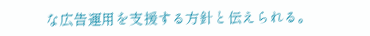な広告運用を支援する方針と伝えられる。